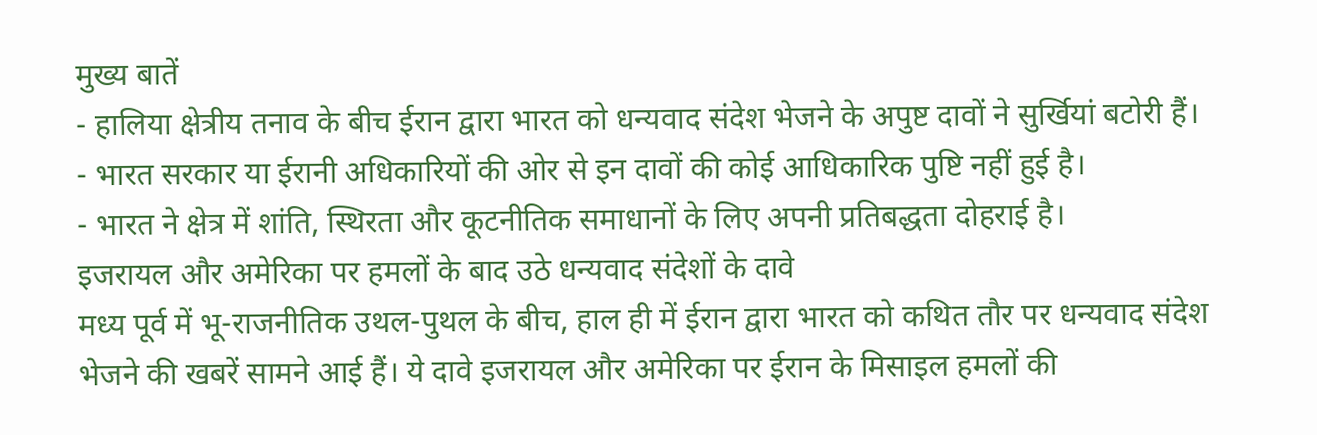मुख्य बातें
- हालिया क्षेत्रीय तनाव के बीच ईरान द्वारा भारत को धन्यवाद संदेश भेजने के अपुष्ट दावों ने सुर्खियां बटोरी हैं।
- भारत सरकार या ईरानी अधिकारियों की ओर से इन दावों की कोई आधिकारिक पुष्टि नहीं हुई है।
- भारत ने क्षेत्र में शांति, स्थिरता और कूटनीतिक समाधानों के लिए अपनी प्रतिबद्धता दोहराई है।
इजरायल और अमेरिका पर हमलों के बाद उठे धन्यवाद संदेशों के दावे
मध्य पूर्व में भू-राजनीतिक उथल-पुथल के बीच, हाल ही में ईरान द्वारा भारत को कथित तौर पर धन्यवाद संदेश भेजने की खबरें सामने आई हैं। ये दावे इजरायल और अमेरिका पर ईरान के मिसाइल हमलों की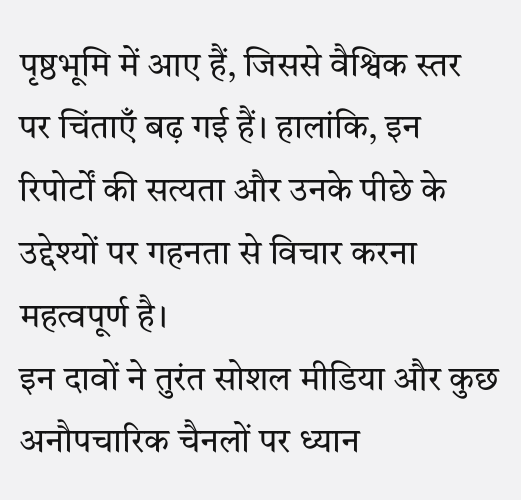पृष्ठभूमि में आए हैं, जिससे वैश्विक स्तर पर चिंताएँ बढ़ गई हैं। हालांकि, इन रिपोर्टों की सत्यता और उनके पीछे के उद्देश्यों पर गहनता से विचार करना महत्वपूर्ण है।
इन दावों ने तुरंत सोशल मीडिया और कुछ अनौपचारिक चैनलों पर ध्यान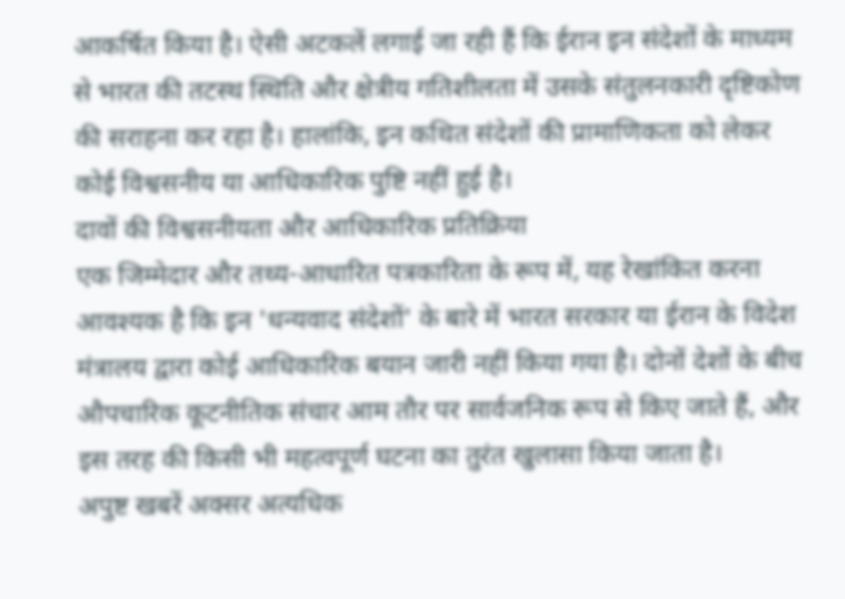आकर्षित किया है। ऐसी अटकलें लगाई जा रही हैं कि ईरान इन संदेशों के माध्यम से भारत की तटस्थ स्थिति और क्षेत्रीय गतिशीलता में उसके संतुलनकारी दृष्टिकोण की सराहना कर रहा है। हालांकि, इन कथित संदेशों की प्रामाणिकता को लेकर कोई विश्वसनीय या आधिकारिक पुष्टि नहीं हुई है।
दावों की विश्वसनीयता और आधिकारिक प्रतिक्रिया
एक जिम्मेदार और तथ्य-आधारित पत्रकारिता के रूप में, यह रेखांकित करना आवश्यक है कि इन 'धन्यवाद संदेशों' के बारे में भारत सरकार या ईरान के विदेश मंत्रालय द्वारा कोई आधिकारिक बयान जारी नहीं किया गया है। दोनों देशों के बीच औपचारिक कूटनीतिक संचार आम तौर पर सार्वजनिक रूप से किए जाते हैं, और इस तरह की किसी भी महत्वपूर्ण घटना का तुरंत खुलासा किया जाता है।
अपुष्ट खबरें अक्सर अत्यधिक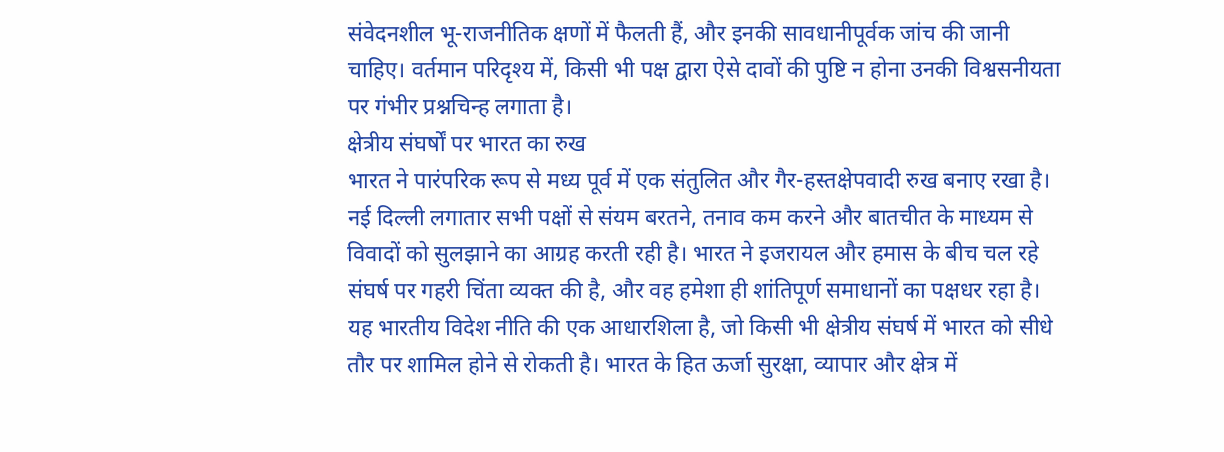संवेदनशील भू-राजनीतिक क्षणों में फैलती हैं, और इनकी सावधानीपूर्वक जांच की जानी चाहिए। वर्तमान परिदृश्य में, किसी भी पक्ष द्वारा ऐसे दावों की पुष्टि न होना उनकी विश्वसनीयता पर गंभीर प्रश्नचिन्ह लगाता है।
क्षेत्रीय संघर्षों पर भारत का रुख
भारत ने पारंपरिक रूप से मध्य पूर्व में एक संतुलित और गैर-हस्तक्षेपवादी रुख बनाए रखा है। नई दिल्ली लगातार सभी पक्षों से संयम बरतने, तनाव कम करने और बातचीत के माध्यम से विवादों को सुलझाने का आग्रह करती रही है। भारत ने इजरायल और हमास के बीच चल रहे संघर्ष पर गहरी चिंता व्यक्त की है, और वह हमेशा ही शांतिपूर्ण समाधानों का पक्षधर रहा है।
यह भारतीय विदेश नीति की एक आधारशिला है, जो किसी भी क्षेत्रीय संघर्ष में भारत को सीधे तौर पर शामिल होने से रोकती है। भारत के हित ऊर्जा सुरक्षा, व्यापार और क्षेत्र में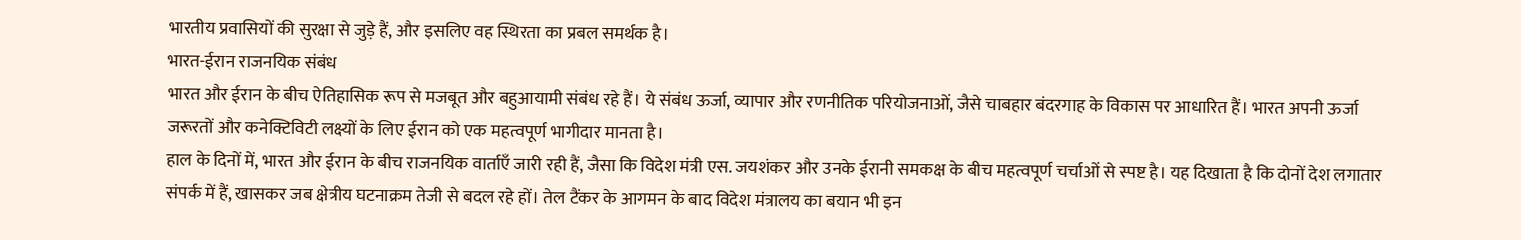भारतीय प्रवासियों की सुरक्षा से जुड़े हैं, और इसलिए वह स्थिरता का प्रबल समर्थक है।
भारत-ईरान राजनयिक संबंध
भारत और ईरान के बीच ऐतिहासिक रूप से मजबूत और बहुआयामी संबंध रहे हैं। ये संबंध ऊर्जा, व्यापार और रणनीतिक परियोजनाओं, जैसे चाबहार बंदरगाह के विकास पर आधारित हैं। भारत अपनी ऊर्जा जरूरतों और कनेक्टिविटी लक्ष्यों के लिए ईरान को एक महत्वपूर्ण भागीदार मानता है।
हाल के दिनों में, भारत और ईरान के बीच राजनयिक वार्ताएँ जारी रही हैं, जैसा कि विदेश मंत्री एस. जयशंकर और उनके ईरानी समकक्ष के बीच महत्वपूर्ण चर्चाओं से स्पष्ट है। यह दिखाता है कि दोनों देश लगातार संपर्क में हैं, खासकर जब क्षेत्रीय घटनाक्रम तेजी से बदल रहे हों। तेल टैंकर के आगमन के बाद विदेश मंत्रालय का बयान भी इन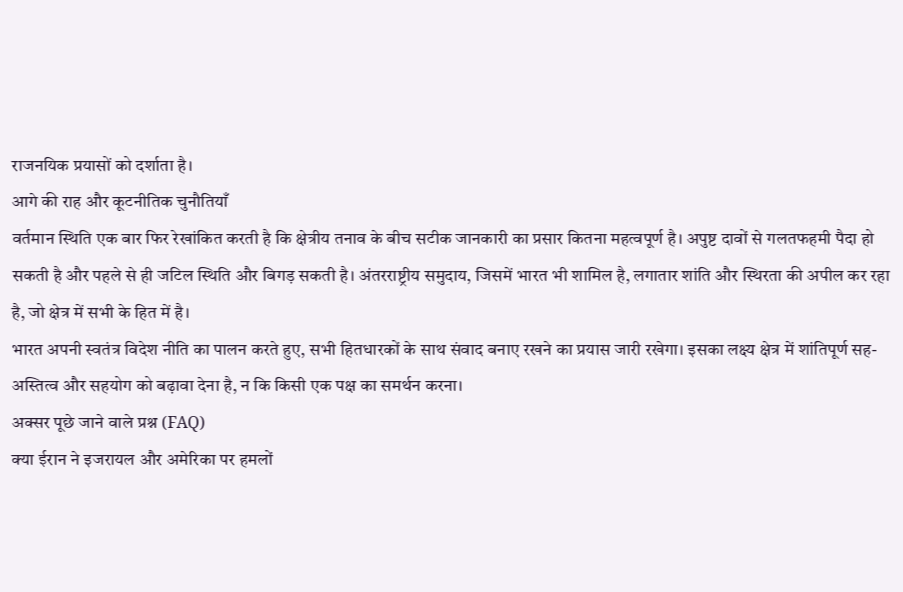राजनयिक प्रयासों को दर्शाता है।
आगे की राह और कूटनीतिक चुनौतियाँ
वर्तमान स्थिति एक बार फिर रेखांकित करती है कि क्षेत्रीय तनाव के बीच सटीक जानकारी का प्रसार कितना महत्वपूर्ण है। अपुष्ट दावों से गलतफहमी पैदा हो सकती है और पहले से ही जटिल स्थिति और बिगड़ सकती है। अंतरराष्ट्रीय समुदाय, जिसमें भारत भी शामिल है, लगातार शांति और स्थिरता की अपील कर रहा है, जो क्षेत्र में सभी के हित में है।
भारत अपनी स्वतंत्र विदेश नीति का पालन करते हुए, सभी हितधारकों के साथ संवाद बनाए रखने का प्रयास जारी रखेगा। इसका लक्ष्य क्षेत्र में शांतिपूर्ण सह-अस्तित्व और सहयोग को बढ़ावा देना है, न कि किसी एक पक्ष का समर्थन करना।
अक्सर पूछे जाने वाले प्रश्न (FAQ)
क्या ईरान ने इजरायल और अमेरिका पर हमलों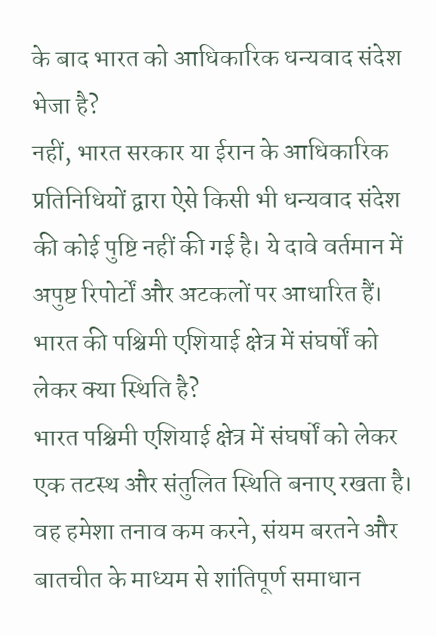के बाद भारत को आधिकारिक धन्यवाद संदेश भेजा है?
नहीं, भारत सरकार या ईरान के आधिकारिक प्रतिनिधियों द्वारा ऐसे किसी भी धन्यवाद संदेश की कोई पुष्टि नहीं की गई है। ये दावे वर्तमान में अपुष्ट रिपोर्टों और अटकलों पर आधारित हैं।
भारत की पश्चिमी एशियाई क्षेत्र में संघर्षों को लेकर क्या स्थिति है?
भारत पश्चिमी एशियाई क्षेत्र में संघर्षों को लेकर एक तटस्थ और संतुलित स्थिति बनाए रखता है। वह हमेशा तनाव कम करने, संयम बरतने और बातचीत के माध्यम से शांतिपूर्ण समाधान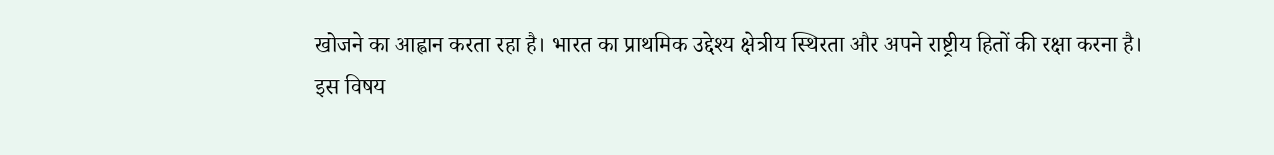खोजने का आह्वान करता रहा है। भारत का प्राथमिक उद्देश्य क्षेत्रीय स्थिरता और अपने राष्ट्रीय हितों की रक्षा करना है।
इस विषय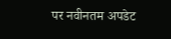पर नवीनतम अपडेट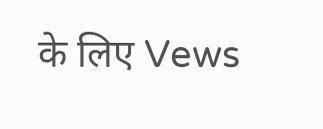के लिए Vews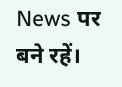News पर बने रहें।